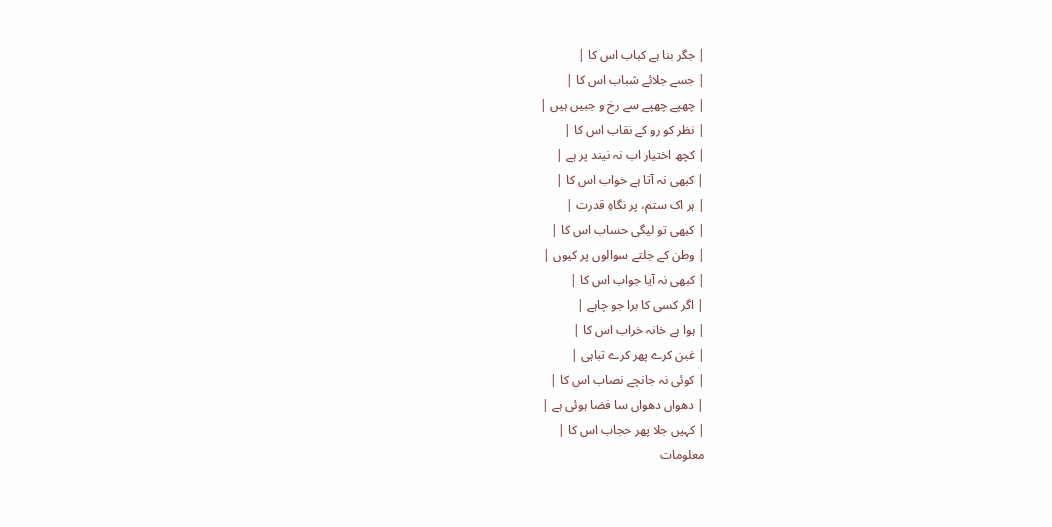| جگر بنا ہے کباب اس کا |
| جسے جلائے شباب اس کا |
| چھپے چھپے سے رخ و جبیں ہیں |
| نظر کو رو کے نقاب اس کا |
| کچھ اختیار اب نہ نیند پر ہے |
| کبھی نہ آتا ہے خواب اس کا |
| ہر اک ستم، پر نگاہِ قدرت |
| کبھی تو لیگی حساب اس کا |
| وطن کے جلتے سوالوں پر کیوں |
| کبھی نہ آیا جواب اس کا |
| اگر کسی کا برا جو چاہے |
| ہوا ہے خانہ خراب اس کا |
| غبن کرے پھر کرے تباہی |
| کوئی نہ جانچے نصاب اس کا |
| دھواں دھواں سا فضا ہوئی ہے |
| کہیں جلا پھر حجاب اس کا |
معلومات